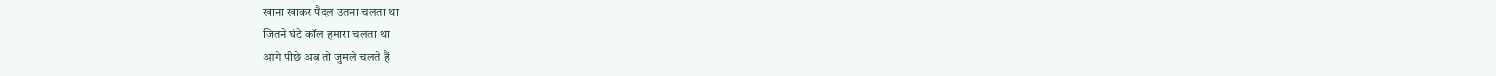खाना खाकर पैदल उतना चलता था
जितने घंटे कॉल हमारा चलता था
आगे पीछे अब तो जुमले चलते हैं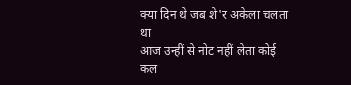क्या दिन थे जब शे'र अकेला चलता था
आज उन्हीं से नोट नहीं लेता कोई
कल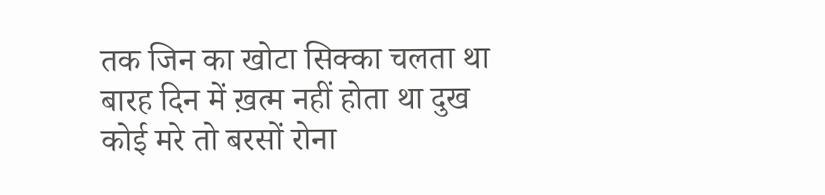तक जिन का खोटा सिक्का चलता था
बारह दिन में ख़त्म नहीं होता था दुख
कोई मरे तो बरसों रोना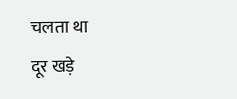चलता था
दूर खड़े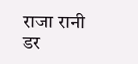राजा रानी डर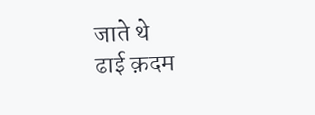जाते थे
ढाई क़दम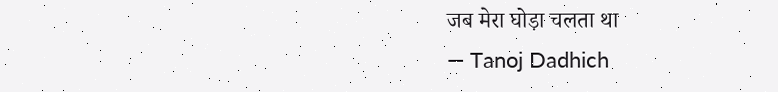जब मेरा घोड़ा चलता था
— Tanoj Dadhich